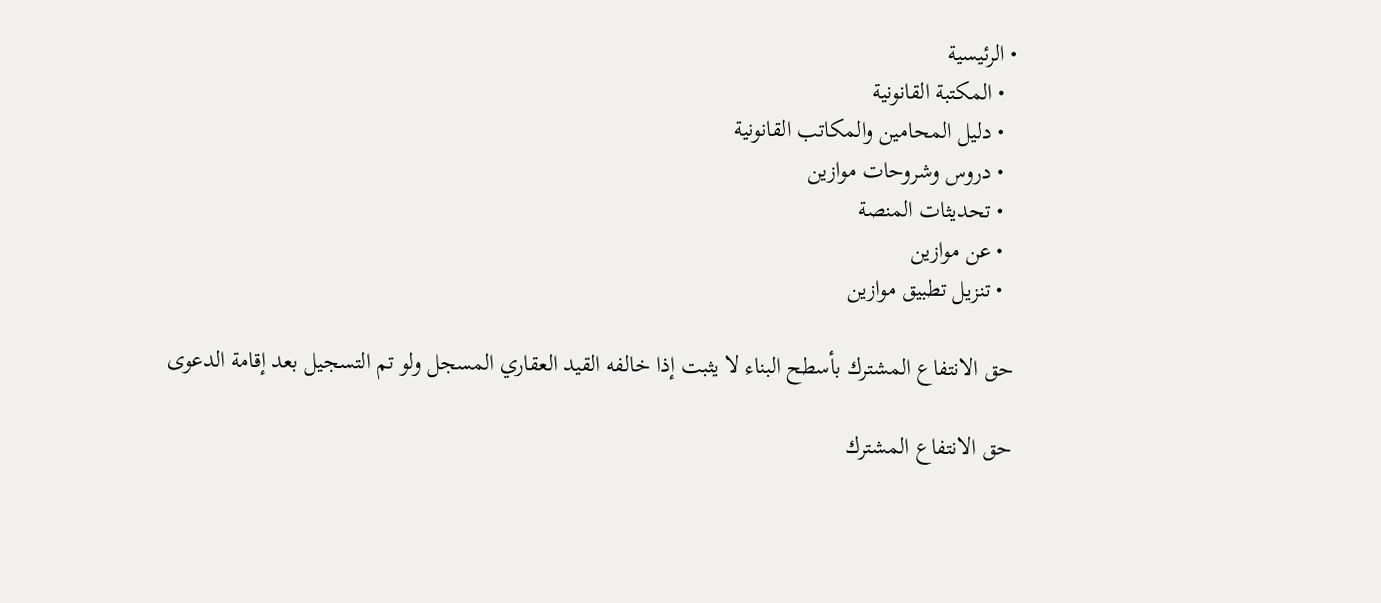• الرئيسية
  • المكتبة القانونية
  • دليل المحامين والمكاتب القانونية
  • دروس وشروحات موازين
  • تحديثات المنصة
  • عن موازين
  • تنزيل تطبيق موازين

حق الانتفاع المشترك بأسطح البناء لا يثبت إذا خالفه القيد العقاري المسجل ولو تم التسجيل بعد إقامة الدعوى

حق الانتفاع المشترك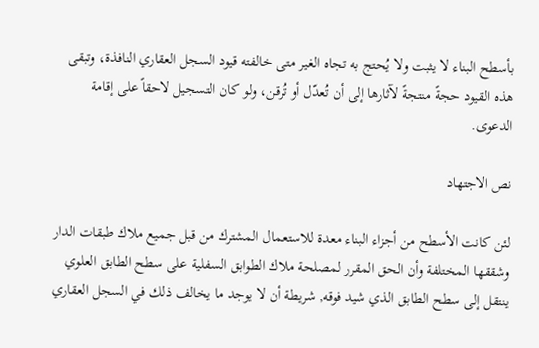بأسطح البناء لا يثبت ولا يُحتج به تجاه الغير متى خالفته قيود السجل العقاري النافذة، وتبقى هذه القيود حجةً منتجةً لآثارها إلى أن تُعدّل أو تُرقن، ولو كان التسجيل لاحقاً على إقامة الدعوى.

نص الاجتهاد

لئن كانت الأسطح من أجزاء البناء معدة للاستعمال المشترك من قبل جميع ملاك طبقات الدار وشققها المختلفة وأن الحق المقرر لمصلحة ملاك الطوابق السفلية على سطح الطابق العلوي ينتقل إلى سطح الطابق الذي شيد فوقه, شريطة أن لا يوجد ما يخالف ذلك في السجل العقاري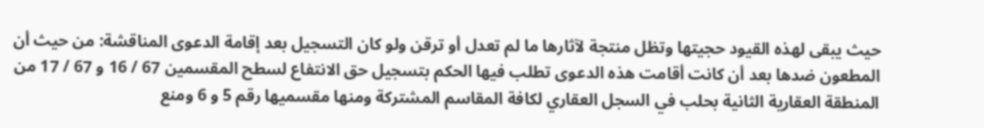حيث يبقى لهذه القيود حجيتها وتظل منتجة لآثارها ما لم تعدل أو ترقن ولو كان التسجيل بعد إقامة الدعوى المناقشة: من حيث أن المطعون ضدها بعد أن كانت أقامت هذه الدعوى تطلب فيها الحكم بتسجيل حق الانتفاع لسطح المقسمين 67 / 16 و 67 / 17 من المنطقة العقارية الثانية بحلب في السجل العقاري لكافة المقاسم المشتركة ومنها مقسميها رقم 5 و 6 ومنع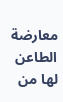معارضة الطاعن لها من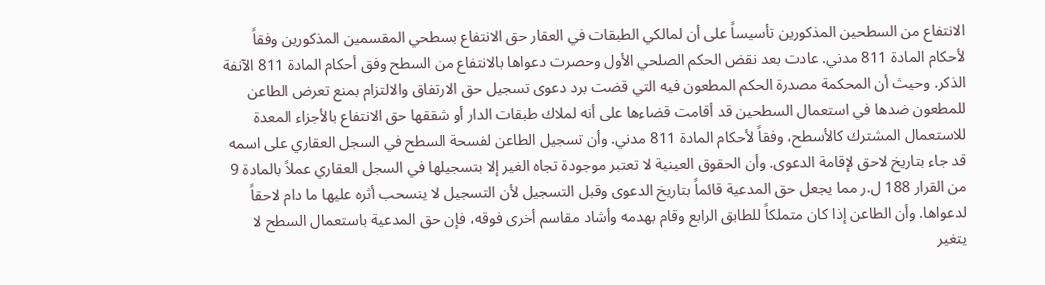الانتفاع من السطحين المذكورين تأسيساً على أن لمالكي الطبقات في العقار حق الانتفاع بسطحي المقسمين المذكورين وفقاً لأحكام المادة 811 مدني. عادت بعد نقض الحكم الصلحي الأول وحصرت دعواها بالانتفاع من السطح وفق أحكام المادة 811 الآنفة الذكر. وحيث أن المحكمة مصدرة الحكم المطعون فيه التي قضت برد دعوى تسجيل حق الارتفاق والالتزام بمنع تعرض الطاعن للمطعون ضدها في استعمال السطحين قد أقامت قضاءها على أنه لملاك طبقات الدار أو شققها حق الانتفاع بالأجزاء المعدة للاستعمال المشترك كالأسطح، وفقاً لأحكام المادة 811 مدني. وأن تسجيل الطاعن لفسحة السطح في السجل العقاري على اسمه قد جاء بتاريخ لاحق لإقامة الدعوى. وأن الحقوق العينية لا تعتبر موجودة تجاه الغير إلا بتسجيلها في السجل العقاري عملاً بالمادة 9 من القرار 188 ل.ر مما يجعل حق المدعية قائماً بتاريخ الدعوى وقبل التسجيل لأن التسجيل لا ينسحب أثره عليها ما دام لاحقاً لدعواها. وأن الطاعن إذا كان متملكاً للطابق الرابع وقام بهدمه وأشاد مقاسم أخرى فوقه، فإن حق المدعية باستعمال السطح لا يتغير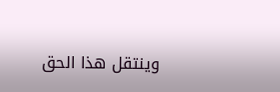وينتقل هذا الحق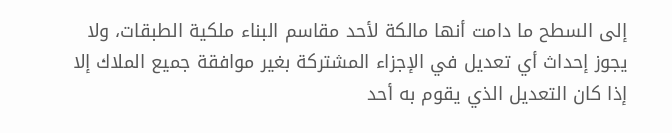إلى السطح ما دامت أنها مالكة لأحد مقاسم البناء ملكية الطبقات، ولا يجوز إحداث أي تعديل في الإجزاء المشتركة بغير موافقة جميع الملاك إلا إذا كان التعديل الذي يقوم به أحد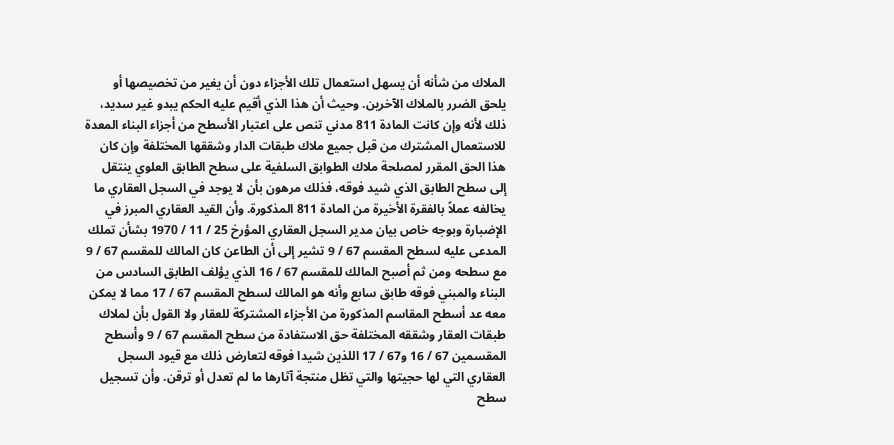الملاك من شأنه أن يسهل استعمال تلك الأجزاء دون أن يغير من تخصيصها أو يلحق الضرر بالملاك الآخرين. وحيث أن هذا الذي أقيم عليه الحكم يبدو غير سديد، ذلك لأنه وإن كانت المادة 811 مدني تنص على اعتبار الأسطح من أجزاء البناء المعدة للاستعمال المشترك من قبل جميع ملاك طبقات الدار وشققها المختلفة وإن كان هذا الحق المقرر لمصلحة ملاك الطوابق السلفية على سطح الطابق العلوي ينتقل إلى سطح الطابق الذي شيد فوقه، فذلك مرهون بأن لا يوجد في السجل العقاري ما يخالفه عملاً بالفقرة الأخيرة من المادة 811 المذكورة. وأن القيد العقاري المبرز في الإضبارة وبوجه خاص بيان مدير السجل العقاري المؤرخ 25 / 11 / 1970 بشأن تملك المدعى عليه لسطح المقسم 67 / 9 تشير إلى أن الطاعن كان المالك للمقسم 67 / 9 مع سطحه ومن ثم أصبح المالك للمقسم 67 / 16 الذي يؤلف الطابق السادس من البناء والمبني فوقه طابق سابع وأنه هو المالك لسطح المقسم 67 / 17 مما لا يمكن معه عد أسطح المقاسم المذكورة من الأجزاء المشتركة للعقار ولا القول بأن لملاك طبقات العقار وشققه المختلفة حق الاستفادة من سطح المقسم 67 / 9 وأسطح المقسمين 67 / 16 و67 / 17 اللذين شيدا فوقه لتعارض ذلك مع قيود السجل العقاري التي لها حجيتها والتي تظل منتجة آثارها ما لم تعدل أو ترقن. وأن تسجيل سطح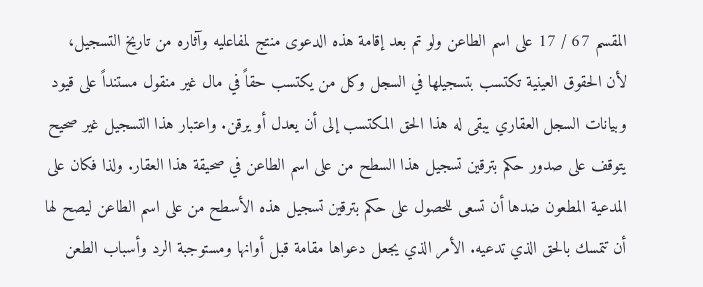المقسم 67 / 17 على اسم الطاعن ولو تم بعد إقامة هذه الدعوى منتج لمفاعليه وآثاره من تاريخ التسجيل، لأن الحقوق العينية تكتسب بتسجيلها في السجل وكل من يكتسب حقاً في مال غير منقول مستنداً على قيود وبيانات السجل العقاري يبقى له هذا الحق المكتسب إلى أن يعدل أو يرقن. واعتبار هذا التسجيل غير صحيح يتوقف على صدور حكم بترقين تسجيل هذا السطح من على اسم الطاعن في صحيقة هذا العقار. ولذا فكان على المدعية المطعون ضدها أن تسعى للحصول على حكم بترقين تسجيل هذه الأسطح من على اسم الطاعن ليصح لها أن تتمسك بالحق الذي تدعيه. الأمر الذي يجعل دعواها مقامة قبل أوانها ومستوجبة الرد وأسباب الطعن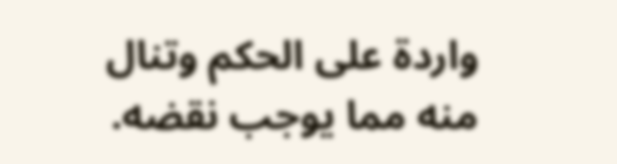واردة على الحكم وتنال منه مما يوجب نقضه.